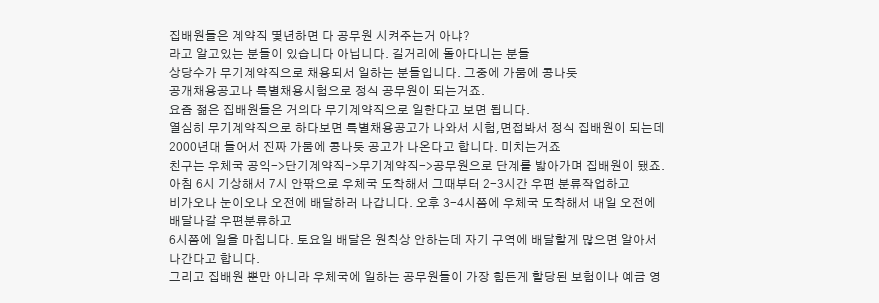집배원들은 계약직 몇년하면 다 공무원 시켜주는거 아냐?
라고 알고있는 분들이 있습니다 아닙니다. 길거리에 돌아다니는 분들
상당수가 무기계약직으로 채용되서 일하는 분들입니다. 그중에 가뭄에 콩나듯
공개채용공고나 특별채용시험으로 정식 공무원이 되는거죠.
요즘 젊은 집배원들은 거의다 무기계약직으로 일한다고 보면 됩니다.
열심히 무기계약직으로 하다보면 특별채용공고가 나와서 시험,면접봐서 정식 집배원이 되는데
2000년대 들어서 진짜 가뭄에 콩나듯 공고가 나온다고 합니다. 미치는거죠
친구는 우체국 공익->단기계약직->무기계약직->공무원으로 단계를 밟아가며 집배원이 됐죠.
아침 6시 기상해서 7시 안팎으로 우체국 도착해서 그때부터 2-3시간 우편 분류작업하고
비가오나 눈이오나 오전에 배달하러 나갑니다. 오후 3-4시쯤에 우체국 도착해서 내일 오전에 배달나갈 우편분류하고
6시쯤에 일을 마칩니다. 토요일 배달은 원칙상 안하는데 자기 구역에 배달할게 많으면 알아서 나간다고 합니다.
그리고 집배원 뿐만 아니라 우체국에 일하는 공무원들이 가장 힘든게 할당된 보험이나 예금 영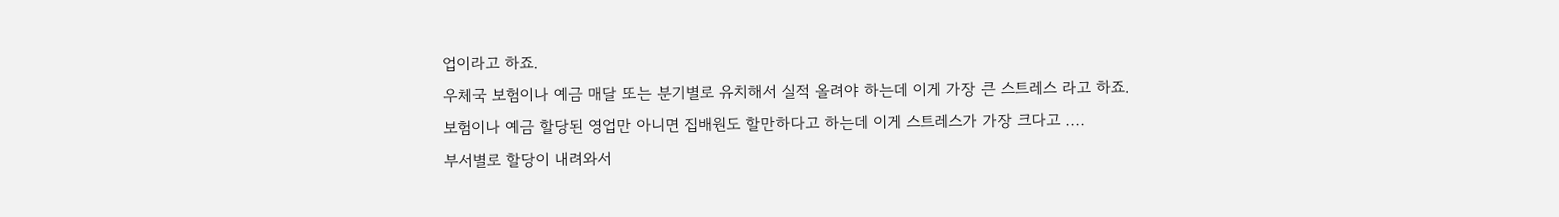업이라고 하죠.
우체국 보험이나 예금 매달 또는 분기별로 유치해서 실적 올려야 하는데 이게 가장 큰 스트레스 라고 하죠.
보험이나 예금 할당된 영업만 아니면 집배원도 할만하다고 하는데 이게 스트레스가 가장 크다고 ....
부서별로 할당이 내려와서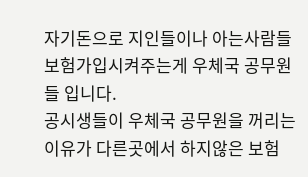자기돈으로 지인들이나 아는사람들 보험가입시켜주는게 우체국 공무원들 입니다.
공시생들이 우체국 공무원을 꺼리는 이유가 다른곳에서 하지않은 보험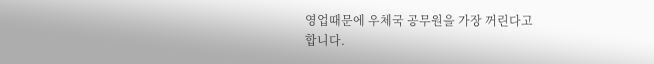영업때문에 우체국 공무원을 가장 꺼린다고
합니다.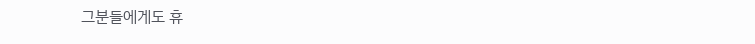그분들에게도 휴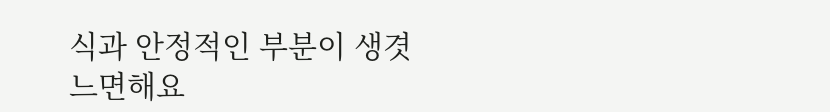식과 안정적인 부분이 생겻느면해요